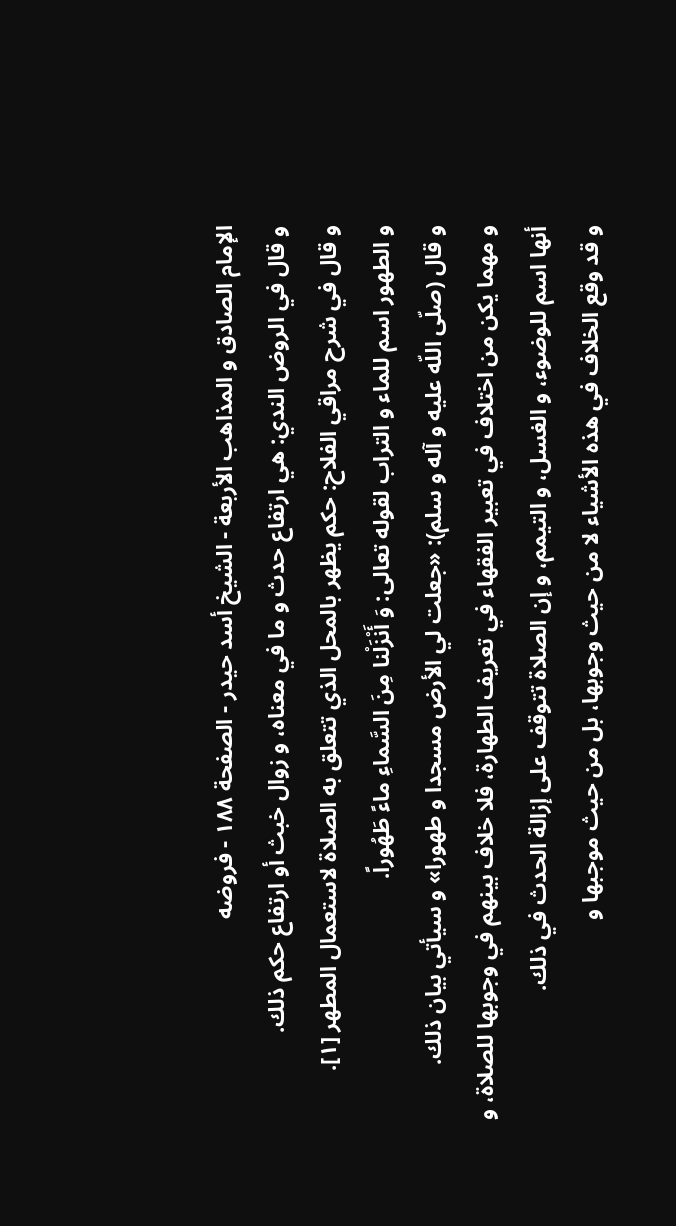الإمام الصادق و المذاهب الأربعة - الشيخ أسد حيدر - الصفحة ١٨٨ - فروضه
و قال في الروض الندي: هي ارتفاع حدث و ما في معناه، و زوال خبث أو ارتفاع حكم ذلك.
و قال في شرح مراقي الفلاح: حكم يظهر بالمحل الذي تتعلق به الصلاة لاستعمال المطهر [١].
و الطهور اسم للماء و التراب لقوله تعالى: وَ أَنْزَلْنا مِنَ السَّماءِ ماءً طَهُوراً.
و قال (صلّى اللّه عليه و آله و سلم): «جعلت لي الأرض مسجدا و طهورا» و سيأتي بيان ذلك.
و مهما يكن من اختلاف في تعبير الفقهاء في تعريف الطهارة، فلا خلاف بينهم في وجوبها للصلاة، و أنها اسم للوضوء، و الغسل، و التيمم، و إن الصلاة تتوقف على إزالة الحدث في ذلك.
و قد وقع الخلاف في هذه الأشياء لا من حيث وجوبها، بل من حيث موجبها و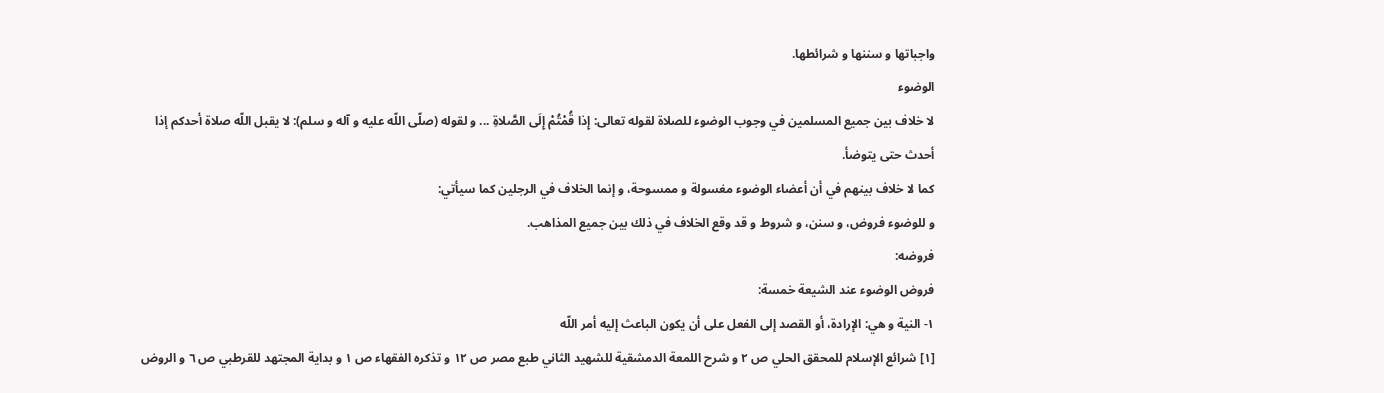واجباتها و سننها و شرائطها.
الوضوء
لا خلاف بين جميع المسلمين في وجوب الوضوء للصلاة لقوله تعالى: إِذا قُمْتُمْ إِلَى الصَّلاةِ ... و لقوله (صلّى اللّه عليه و آله و سلم): لا يقبل اللّه صلاة أحدكم إذا أحدث حتى يتوضأ.
كما لا خلاف بينهم في أن أعضاء الوضوء مغسولة و ممسوحة، و إنما الخلاف في الرجلين كما سيأتي:
و للوضوء فروض، و سنن، و شروط و قد وقع الخلاف في ذلك بين جميع المذاهب.
فروضه:
فروض الوضوء عند الشيعة خمسة:
١- النية و هي: الإرادة، أو القصد إلى الفعل على أن يكون الباعث إليه أمر اللّه
[١] شرائع الإسلام للمحقق الحلي ص ٢ و شرح اللمعة الدمشقية للشهيد الثاني طبع مصر ص ١٢ و تذكره الفقهاء ص ١ و بداية المجتهد للقرطبي ص ٦ و الروض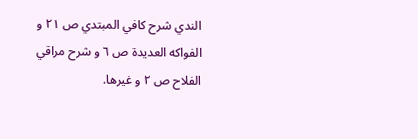الندي شرح كافي المبتدي ص ٢١ و الفواكه العديدة ص ٦ و شرح مراقي الفلاح ص ٢ و غيرها.